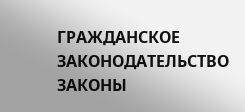ГРАЖДАНСКОЕ ЗАКОНОДАТЕЛЬСТВО
ЗАКОНЫ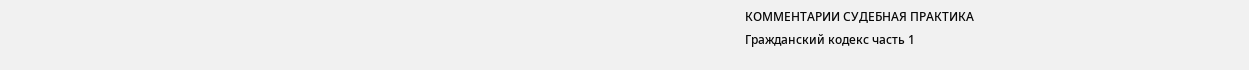КОММЕНТАРИИ СУДЕБНАЯ ПРАКТИКА
Гражданский кодекс часть 1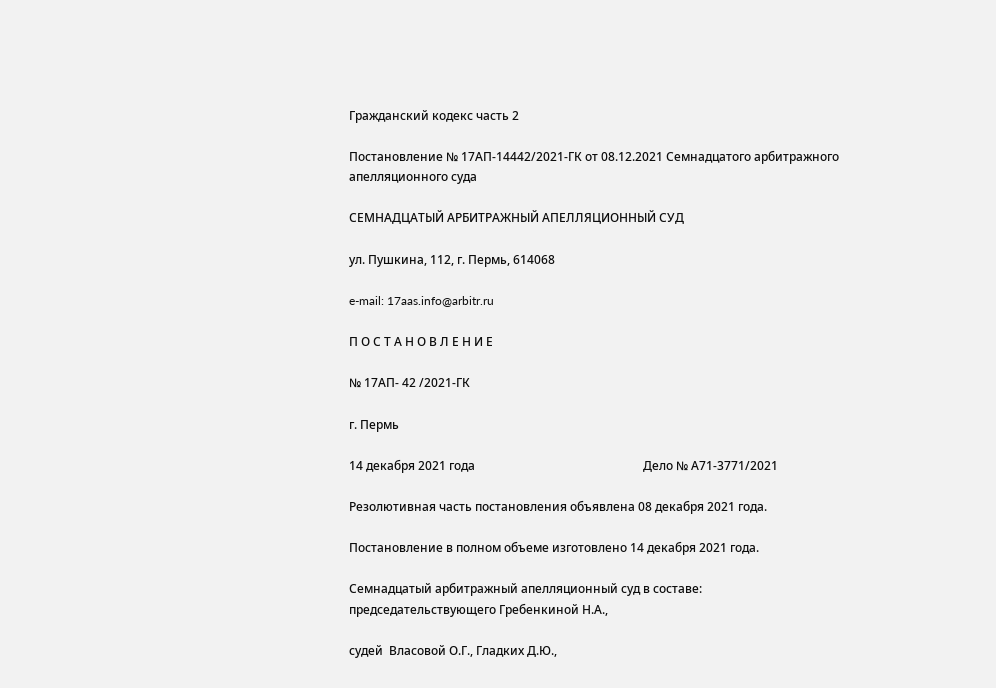Гражданский кодекс часть 2

Постановление № 17АП-14442/2021-ГК от 08.12.2021 Семнадцатого арбитражного апелляционного суда

СЕМНАДЦАТЫЙ АРБИТРАЖНЫЙ АПЕЛЛЯЦИОННЫЙ СУД

ул. Пушкина, 112, г. Пермь, 614068

e-mail: 17aas.info@arbitr.ru

П О С Т А Н О В Л Е Н И Е

№ 17АП- 42 /2021-ГК

г. Пермь

14 декабря 2021 года                                                        Дело № А71-3771/2021

Резолютивная часть постановления объявлена 08 декабря 2021 года.

Постановление в полном объеме изготовлено 14 декабря 2021 года.

Семнадцатый арбитражный апелляционный суд в составе:
председательствующего Гребенкиной Н.А.,

судей  Власовой О.Г., Гладких Д.Ю.,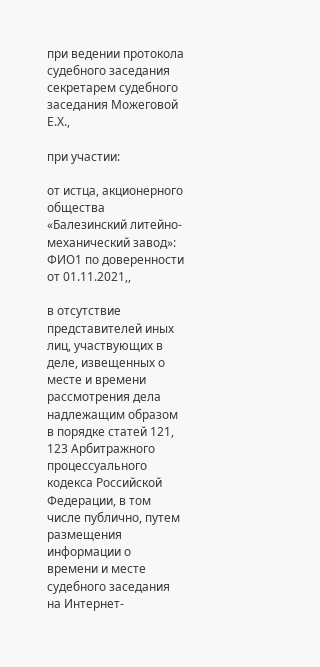при ведении протокола судебного заседания секретарем судебного заседания Можеговой Е.Х.,

при участии:

от истца, акционерного общества «Балезинский литейно-механический завод»: ФИО1 по доверенности от 01.11.2021,,

в отсутствие представителей иных лиц, участвующих в деле, извещенных о месте и времени рассмотрения дела надлежащим образом в порядке статей 121, 123 Арбитражного процессуального кодекса Российской Федерации, в том числе публично, путем размещения информации о времени и месте судебного заседания на Интернет-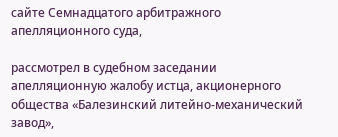сайте Семнадцатого арбитражного апелляционного суда,

рассмотрел в судебном заседании апелляционную жалобу истца, акционерного общества «Балезинский литейно-механический завод»,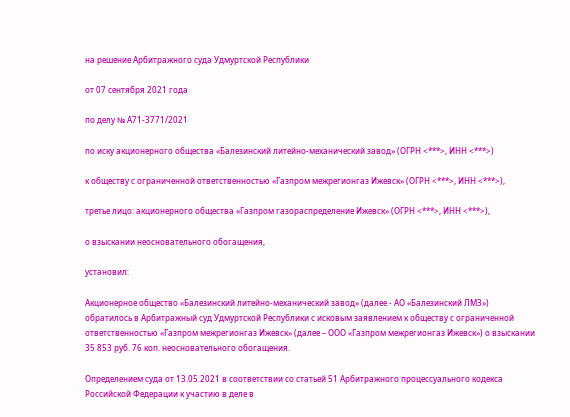на решение Арбитражного суда Удмуртской Республики

от 07 сентября 2021 года

по делу № А71-3771/2021

по иску акционерного общества «Балезинский литейно-механический завод» (ОГРН <***>, ИНН <***>)

к обществу с ограниченной ответственностью «Газпром межрегионгаз Ижевск» (ОГРН <***>, ИНН <***>),

третье лицо: акционерного общества «Газпром газораспределение Ижевск» (ОГРН <***>, ИНН <***>),

о взыскании неосновательного обогащения,

установил:

Акционерное общество «Балезинский литейно-механический завод» (далее - АО «Балезинский ЛМЗ») обратилось в Арбитражный суд Удмуртской Республики с исковым заявлением к обществу с ограниченной ответственностью «Газпром межрегионгаз Ижевск» (далее – ООО «Газпром межрегионгаз Ижевск») о взыскании 35 853 руб. 76 коп. неосновательного обогащения.

Определением суда от 13.05.2021 в соответствии со статьей 51 Арбитражного процессуального кодекса Российской Федерации к участию в деле в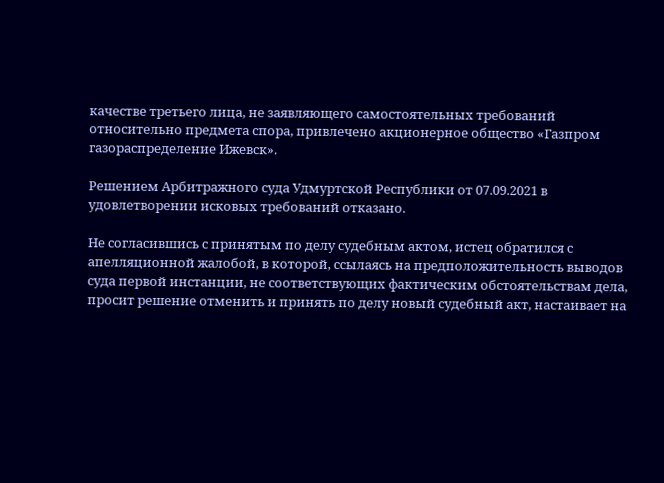качестве третьего лица, не заявляющего самостоятельных требований относительно предмета спора, привлечено акционерное общество «Газпром газораспределение Ижевск».

Решением Арбитражного суда Удмуртской Республики от 07.09.2021 в удовлетворении исковых требований отказано.

Не согласившись с принятым по делу судебным актом, истец обратился с апелляционной жалобой, в которой, ссылаясь на предположительность выводов суда первой инстанции, не соответствующих фактическим обстоятельствам дела, просит решение отменить и принять по делу новый судебный акт, настаивает на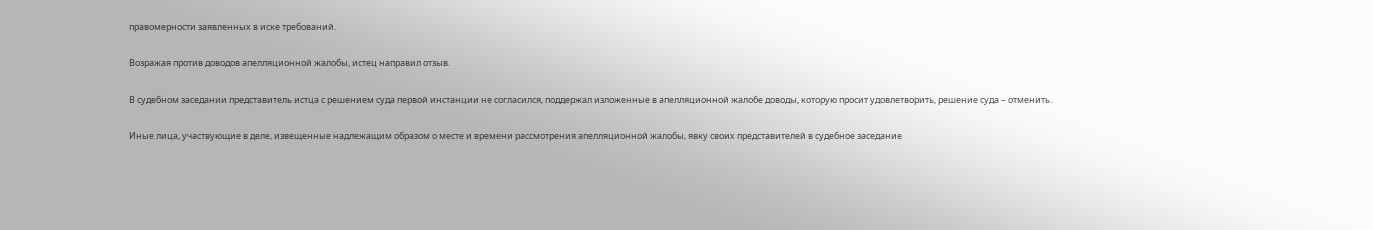правомерности заявленных в иске требований.

Возражая против доводов апелляционной жалобы, истец направил отзыв.

В судебном заседании представитель истца с решением суда первой инстанции не согласился, поддержал изложенные в апелляционной жалобе доводы, которую просит удовлетворить, решение суда – отменить.

Иные лица, участвующие в деле, извещенные надлежащим образом о месте и времени рассмотрения апелляционной жалобы, явку своих представителей в судебное заседание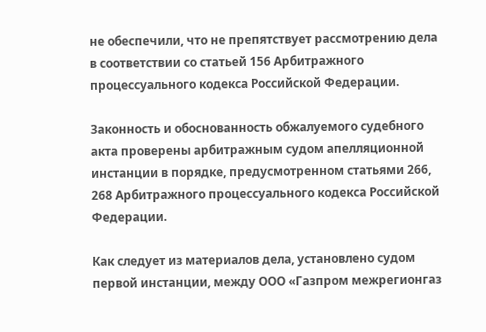не обеспечили, что не препятствует рассмотрению дела в соответствии со статьей 156 Арбитражного процессуального кодекса Российской Федерации.

Законность и обоснованность обжалуемого судебного акта проверены арбитражным судом апелляционной инстанции в порядке, предусмотренном статьями 266, 268 Арбитражного процессуального кодекса Российской Федерации.

Как следует из материалов дела, установлено судом первой инстанции, между ООО «Газпром межрегионгаз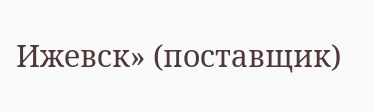Ижевск» (поставщик)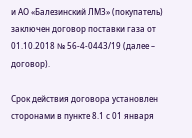и АО «Балезинский ЛМЗ» (покупатель) заключен договор поставки газа от 01.10.2018 № 56-4-0443/19 (далее – договор).

Срок действия договора установлен сторонами в пункте 8.1 с 01 января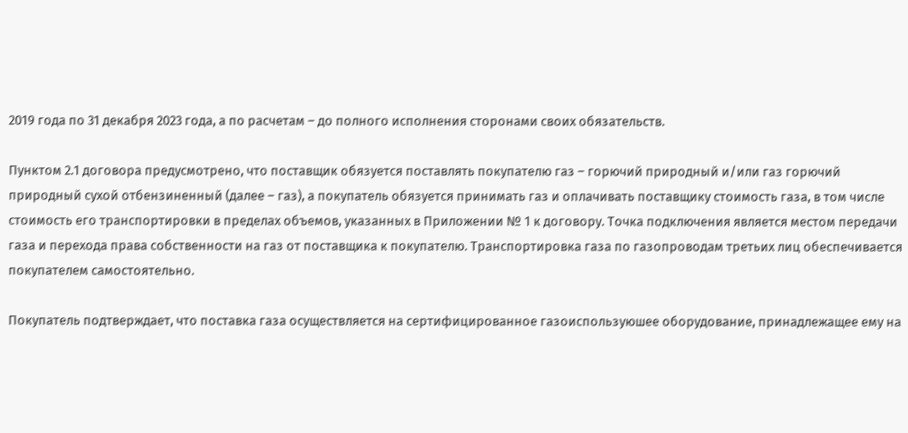2019 года по 31 декабря 2023 года, а по расчетам – до полного исполнения сторонами своих обязательств.

Пунктом 2.1 договора предусмотрено, что поставщик обязуется поставлять покупателю газ – горючий природный и/или газ горючий природный сухой отбензиненный (далее – газ), а покупатель обязуется принимать газ и оплачивать поставщику стоимость газа, в том числе стоимость его транспортировки в пределах объемов, указанных в Приложении № 1 к договору. Точка подключения является местом передачи газа и перехода права собственности на газ от поставщика к покупателю. Транспортировка газа по газопроводам третьих лиц обеспечивается покупателем самостоятельно.

Покупатель подтверждает, что поставка газа осуществляется на сертифицированное газоиспользуюшее оборудование, принадлежащее ему на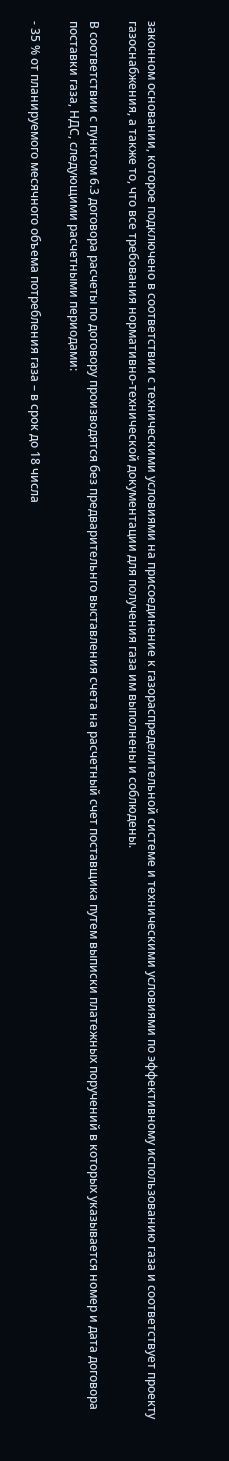законном основании, которое подключено в соответствии с техническими условиями на присоединение к газораспределительной системе и техническими условиями по эффективному использованию газа и соответствует проекту газоснабжения, а также то, что все требования нормативно-технической документации для получения газа им выполнены и соблюдены.

В соответствии с пунктом 6.3 договора расчеты по договору производятся без предварительнго выставления счета на расчетный счет поставщика путем выписки платежных поручений в которых указывается номер и дата договора поставки газа, НДС, следующими расчетными периодами:

- 35 % от планируемого месячного объема потребления газа – в срок до 18 числа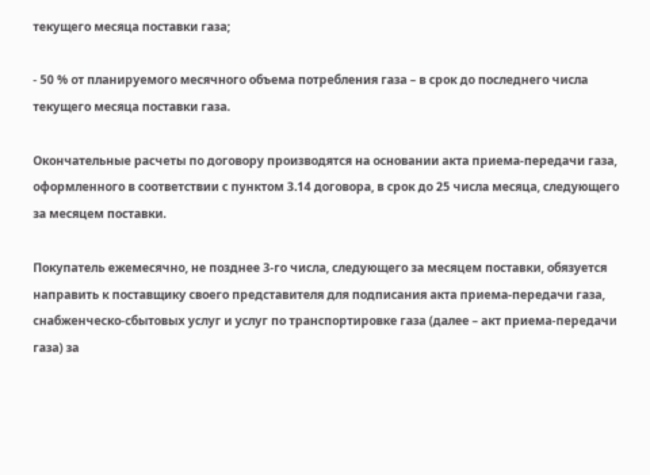текущего месяца поставки газа;

- 50 % от планируемого месячного объема потребления газа – в срок до последнего числа текущего месяца поставки газа.

Окончательные расчеты по договору производятся на основании акта приема-передачи газа, оформленного в соответствии с пунктом 3.14 договора, в срок до 25 числа месяца, следующего за месяцем поставки.

Покупатель ежемесячно, не позднее 3-го числа, следующего за месяцем поставки, обязуется направить к поставщику своего представителя для подписания акта приема-передачи газа, снабженческо-сбытовых услуг и услуг по транспортировке газа (далее – акт приема-передачи газа) за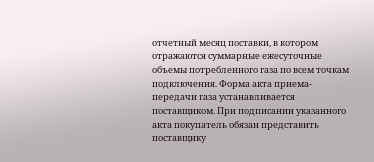отчетный месяц поставки, в котором отражаются суммарные ежесуточные объемы потребленного газа по всем точкам подключения. Форма акта приема-передачи газа устанавливается поставщиком. При подписании указанного акта покупатель обязан представить поставщику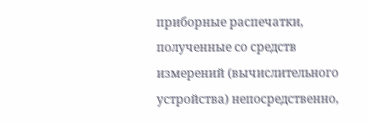приборные распечатки, полученные со средств измерений (вычислительного устройства) непосредственно,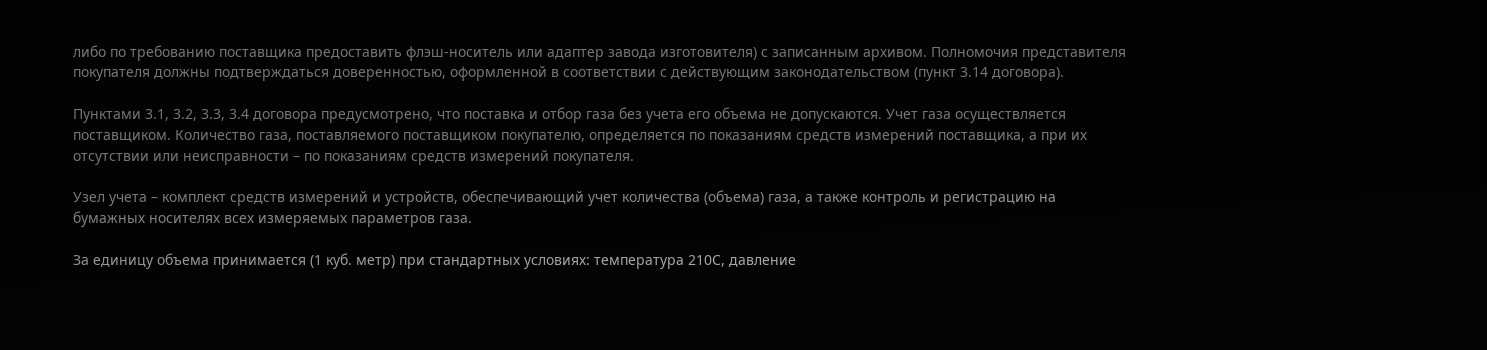либо по требованию поставщика предоставить флэш-носитель или адаптер завода изготовителя) с записанным архивом. Полномочия представителя покупателя должны подтверждаться доверенностью, оформленной в соответствии с действующим законодательством (пункт 3.14 договора).

Пунктами 3.1, 3.2, 3.3, 3.4 договора предусмотрено, что поставка и отбор газа без учета его объема не допускаются. Учет газа осуществляется поставщиком. Количество газа, поставляемого поставщиком покупателю, определяется по показаниям средств измерений поставщика, а при их отсутствии или неисправности – по показаниям средств измерений покупателя.

Узел учета – комплект средств измерений и устройств, обеспечивающий учет количества (объема) газа, а также контроль и регистрацию на бумажных носителях всех измеряемых параметров газа.

За единицу объема принимается (1 куб. метр) при стандартных условиях: температура 210С, давление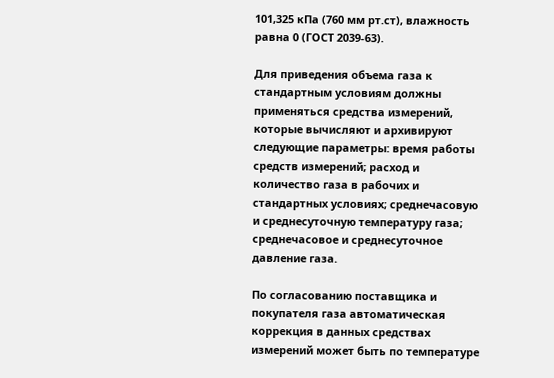101,325 кПа (760 мм рт.ст), влажность равна 0 (ГОСТ 2039-63).

Для приведения объема газа к стандартным условиям должны применяться средства измерений, которые вычисляют и архивируют следующие параметры: время работы средств измерений; расход и количество газа в рабочих и стандартных условиях; среднечасовую и среднесуточную температуру газа; среднечасовое и среднесуточное давление газа.

По согласованию поставщика и покупателя газа автоматическая коррекция в данных средствах измерений может быть по температуре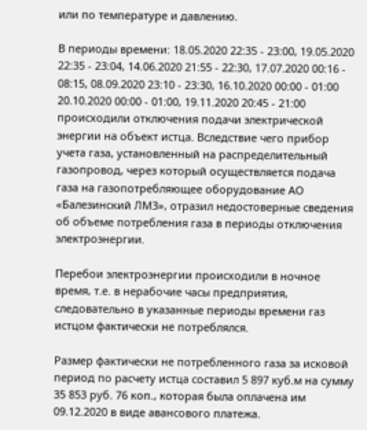или по температуре и давлению.

В периоды времени: 18.05.2020 22:35 - 23:00, 19.05.2020 22:35 - 23:04, 14.06.2020 21:55 - 22:30, 17.07.2020 00:16 - 08:15, 08.09.2020 23:10 - 23:30, 16.10.2020 00:00 - 01:00 20.10.2020 00:00 - 01:00, 19.11.2020 20:45 - 21:00 происходили отключения подачи электрической энергии на объект истца. Вследствие чего прибор учета газа, установленный на распределительный газопровод, через который осуществляется подача газа на газопотребляющее оборудование АО «Балезинский ЛМЗ», отразил недостоверные сведения об объеме потребления газа в периоды отключения электроэнергии.

Перебои электроэнергии происходили в ночное время, т.е. в нерабочие часы предприятия, следовательно в указанные периоды времени газ истцом фактически не потреблялся.

Размер фактически не потребленного газа за исковой период по расчету истца составил 5 897 куб.м на сумму 35 853 руб. 76 коп., которая была оплачена им 09.12.2020 в виде авансового платежа.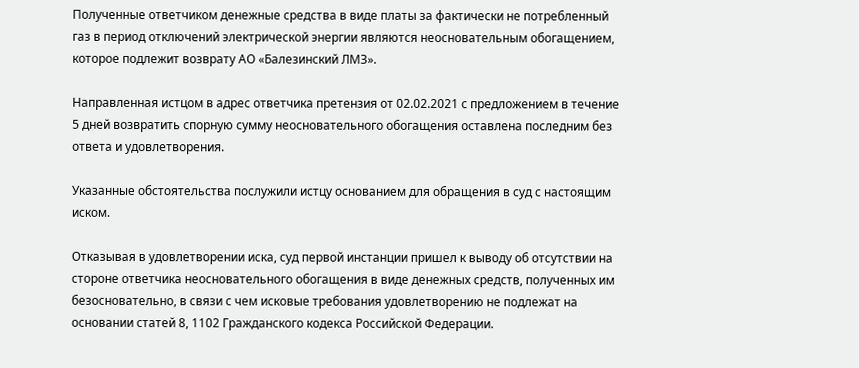Полученные ответчиком денежные средства в виде платы за фактически не потребленный газ в период отключений электрической энергии являются неосновательным обогащением, которое подлежит возврату АО «Балезинский ЛМЗ».

Направленная истцом в адрес ответчика претензия от 02.02.2021 с предложением в течение 5 дней возвратить спорную сумму неосновательного обогащения оставлена последним без ответа и удовлетворения.

Указанные обстоятельства послужили истцу основанием для обращения в суд с настоящим иском.

Отказывая в удовлетворении иска, суд первой инстанции пришел к выводу об отсутствии на стороне ответчика неосновательного обогащения в виде денежных средств, полученных им безосновательно, в связи с чем исковые требования удовлетворению не подлежат на основании статей 8, 1102 Гражданского кодекса Российской Федерации.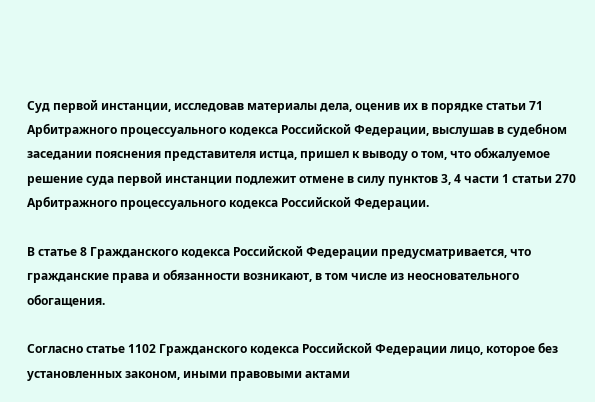Суд первой инстанции, исследовав материалы дела, оценив их в порядке статьи 71 Арбитражного процессуального кодекса Российской Федерации, выслушав в судебном заседании пояснения представителя истца, пришел к выводу о том, что обжалуемое решение суда первой инстанции подлежит отмене в силу пунктов 3, 4 части 1 статьи 270 Арбитражного процессуального кодекса Российской Федерации.

В статье 8 Гражданского кодекса Российской Федерации предусматривается, что гражданские права и обязанности возникают, в том числе из неосновательного обогащения.

Согласно статье 1102 Гражданского кодекса Российской Федерации лицо, которое без установленных законом, иными правовыми актами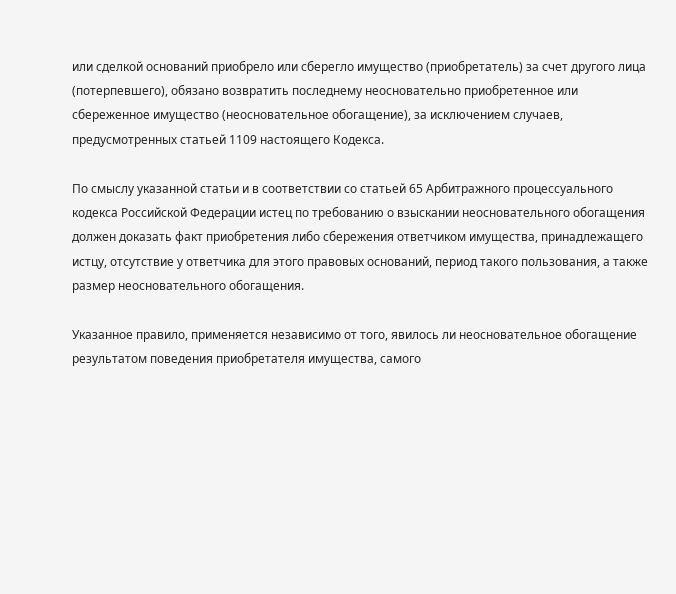или сделкой оснований приобрело или сберегло имущество (приобретатель) за счет другого лица (потерпевшего), обязано возвратить последнему неосновательно приобретенное или сбереженное имущество (неосновательное обогащение), за исключением случаев, предусмотренных статьей 1109 настоящего Кодекса.

По смыслу указанной статьи и в соответствии со статьей 65 Арбитражного процессуального кодекса Российской Федерации истец по требованию о взыскании неосновательного обогащения должен доказать факт приобретения либо сбережения ответчиком имущества, принадлежащего истцу, отсутствие у ответчика для этого правовых оснований, период такого пользования, а также размер неосновательного обогащения.

Указанное правило, применяется независимо от того, явилось ли неосновательное обогащение результатом поведения приобретателя имущества, самого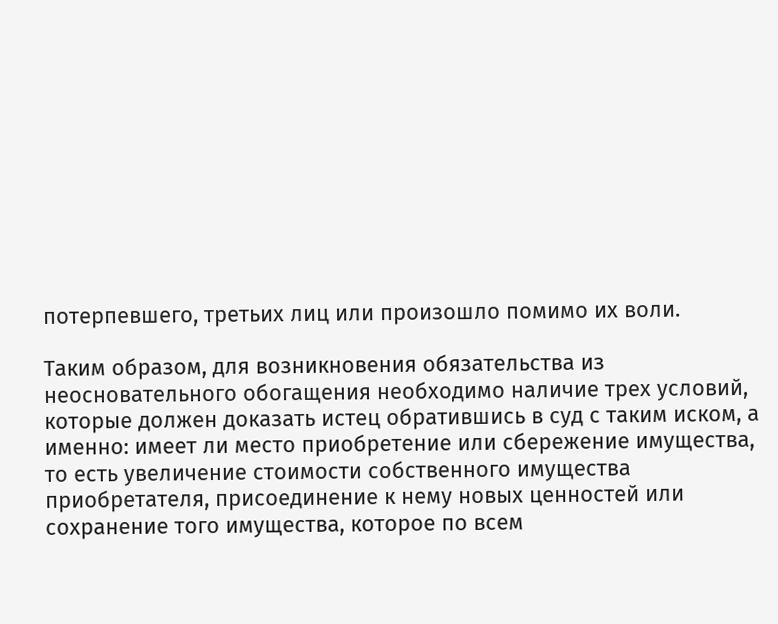потерпевшего, третьих лиц или произошло помимо их воли.

Таким образом, для возникновения обязательства из неосновательного обогащения необходимо наличие трех условий, которые должен доказать истец обратившись в суд с таким иском, а именно: имеет ли место приобретение или сбережение имущества, то есть увеличение стоимости собственного имущества приобретателя, присоединение к нему новых ценностей или сохранение того имущества, которое по всем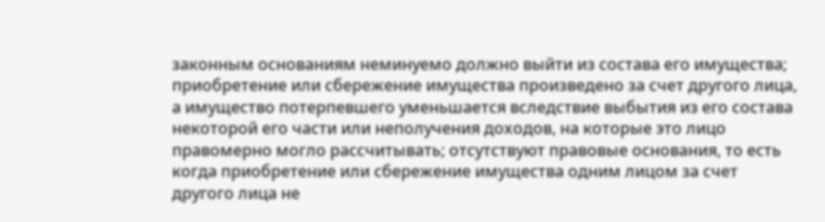законным основаниям неминуемо должно выйти из состава его имущества; приобретение или сбережение имущества произведено за счет другого лица, а имущество потерпевшего уменьшается вследствие выбытия из его состава некоторой его части или неполучения доходов, на которые это лицо правомерно могло рассчитывать; отсутствуют правовые основания, то есть когда приобретение или сбережение имущества одним лицом за счет другого лица не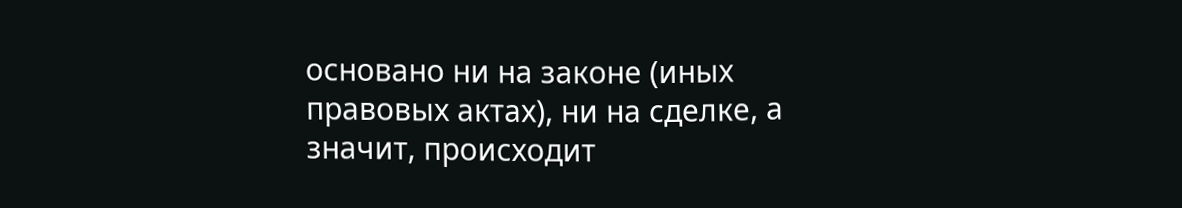основано ни на законе (иных правовых актах), ни на сделке, а значит, происходит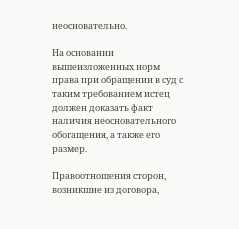неосновательно.

На основании вышеизложенных норм права при обращении в суд с таким требованием истец должен доказать факт наличия неосновательного обогащения, а также его размер.

Правоотношения сторон, возникшие из договора,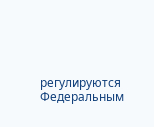регулируются Федеральным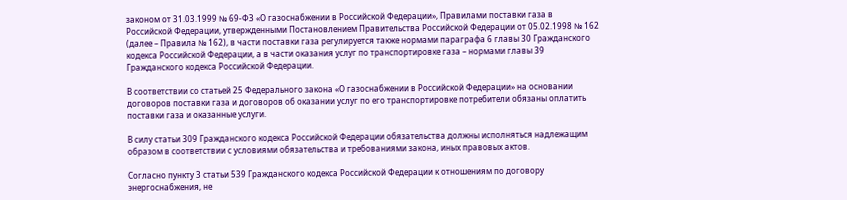законом от 31.03.1999 № 69-ФЗ «О газоснабжении в Российской Федерации», Правилами поставки газа в Российской Федерации, утвержденными Постановлением Правительства Российской Федерации от 05.02.1998 № 162 (далее – Правила № 162), в части поставки газа регулируется также нормами параграфа 6 главы 30 Гражданского кодекса Российской Федерации, а в части оказания услуг по транспортировке газа – нормами главы 39 Гражданского кодекса Российской Федерации.

В соответствии со статьей 25 Федерального закона «О газоснабжении в Российской Федерации» на основании договоров поставки газа и договоров об оказании услуг по его транспортировке потребители обязаны оплатить поставки газа и оказанные услуги.

В силу статьи 309 Гражданского кодекса Российской Федерации обязательства должны исполняться надлежащим образом в соответствии с условиями обязательства и требованиями закона, иных правовых актов.

Согласно пункту 3 статьи 539 Гражданского кодекса Российской Федерации к отношениям по договору энергоснабжения, не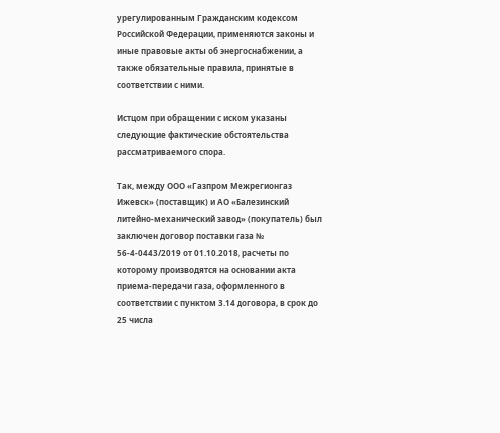урегулированным Гражданским кодексом Российской Федерации, применяются законы и иные правовые акты об энергоснабжении, а также обязательные правила, принятые в соответствии с ними.

Истцом при обращении с иском указаны следующие фактические обстоятельства рассматриваемого спора.

Так, между ООО «Газпром Межрегионгаз Ижевск» (поставщик) и АО «Балезинский литейно-механический завод» (покупатель) был заключен договор поставки газа № 56-4-0443/2019 от 01.10.2018, расчеты по которому производятся на основании акта приема-передачи газа, оформленного в соответствии с пунктом 3.14 договора, в срок до 25 числа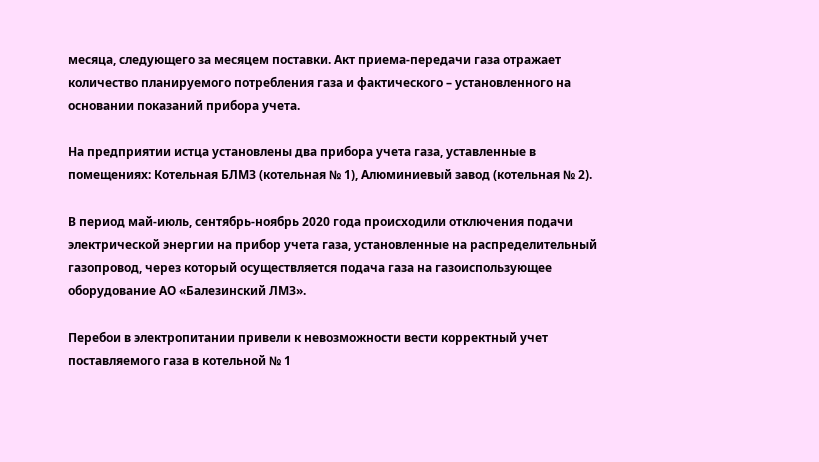месяца, следующего за месяцем поставки. Акт приема-передачи газа отражает количество планируемого потребления газа и фактического – установленного на основании показаний прибора учета.

На предприятии истца установлены два прибора учета газа, уставленные в помещениях: Котельная БЛМЗ (котельная № 1), Алюминиевый завод (котельная № 2).

В период май-июль, сентябрь-ноябрь 2020 года происходили отключения подачи электрической энергии на прибор учета газа, установленные на распределительный газопровод, через который осуществляется подача газа на газоиспользующее оборудование АО «Балезинский ЛМЗ».

Перебои в электропитании привели к невозможности вести корректный учет поставляемого газа в котельной № 1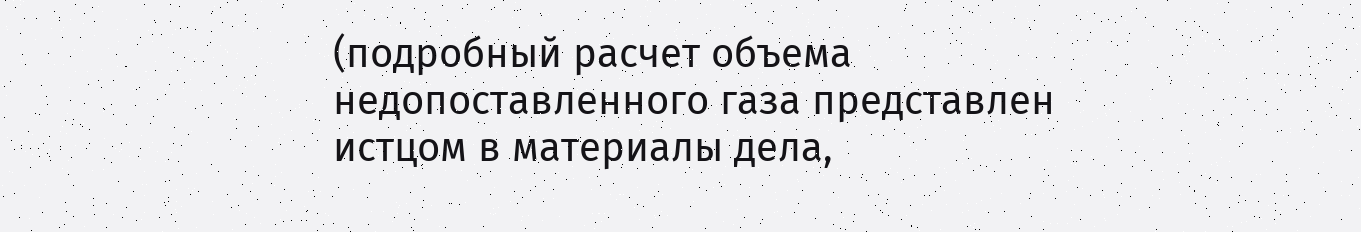(подробный расчет объема недопоставленного газа представлен истцом в материалы дела,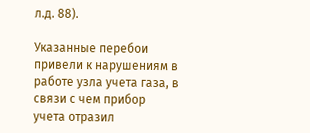л.д. 88).

Указанные перебои привели к нарушениям в работе узла учета газа, в связи с чем прибор учета отразил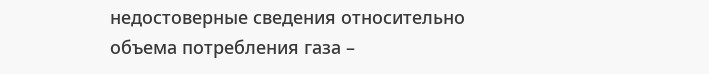недостоверные сведения относительно объема потребления газа –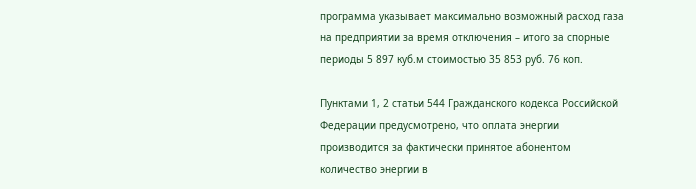программа указывает максимально возможный расход газа на предприятии за время отключения – итого за спорные периоды 5 897 куб.м стоимостью 35 853 руб. 76 коп.

Пунктами 1, 2 статьи 544 Гражданского кодекса Российской Федерации предусмотрено, что оплата энергии производится за фактически принятое абонентом количество энергии в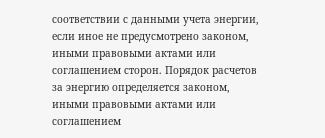соответствии с данными учета энергии, если иное не предусмотрено законом, иными правовыми актами или соглашением сторон. Порядок расчетов за энергию определяется законом, иными правовыми актами или соглашением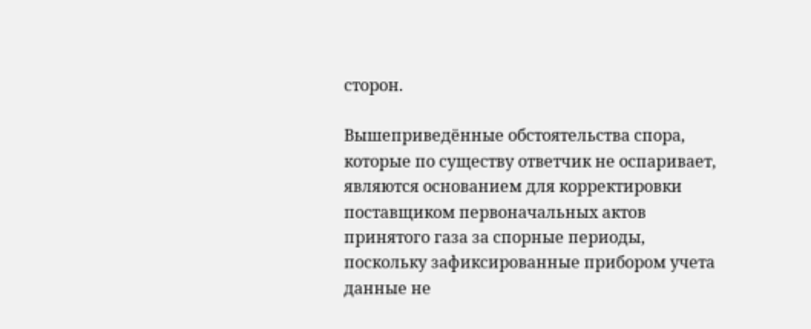сторон.

Вышеприведённые обстоятельства спора, которые по существу ответчик не оспаривает, являются основанием для корректировки поставщиком первоначальных актов принятого газа за спорные периоды, поскольку зафиксированные прибором учета данные не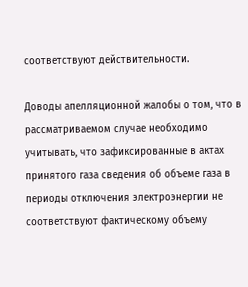соответствуют действительности.

Доводы апелляционной жалобы о том, что в рассматриваемом случае необходимо учитывать, что зафиксированные в актах принятого газа сведения об объеме газа в периоды отключения электроэнергии не соответствуют фактическому объему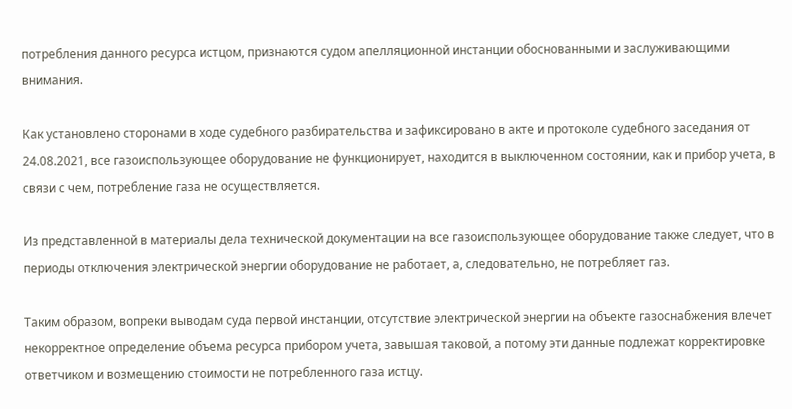потребления данного ресурса истцом, признаются судом апелляционной инстанции обоснованными и заслуживающими внимания.

Как установлено сторонами в ходе судебного разбирательства и зафиксировано в акте и протоколе судебного заседания от 24.08.2021, все газоиспользующее оборудование не функционирует, находится в выключенном состоянии, как и прибор учета, в связи с чем, потребление газа не осуществляется.

Из представленной в материалы дела технической документации на все газоиспользующее оборудование также следует, что в периоды отключения электрической энергии оборудование не работает, а, следовательно, не потребляет газ.

Таким образом, вопреки выводам суда первой инстанции, отсутствие электрической энергии на объекте газоснабжения влечет некорректное определение объема ресурса прибором учета, завышая таковой, а потому эти данные подлежат корректировке ответчиком и возмещению стоимости не потребленного газа истцу.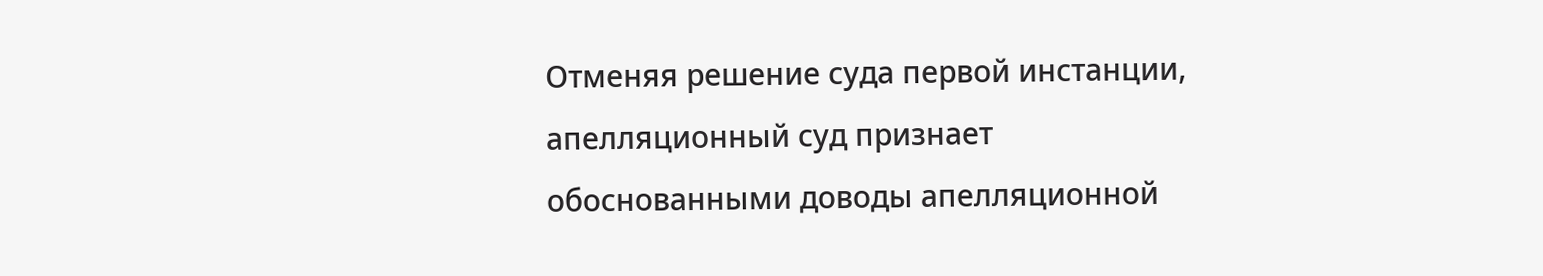Отменяя решение суда первой инстанции, апелляционный суд признает обоснованными доводы апелляционной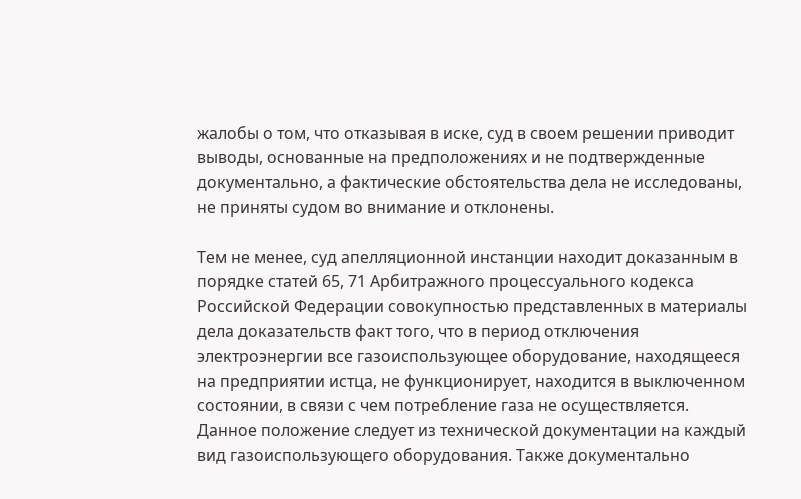жалобы о том, что отказывая в иске, суд в своем решении приводит выводы, основанные на предположениях и не подтвержденные документально, а фактические обстоятельства дела не исследованы, не приняты судом во внимание и отклонены.

Тем не менее, суд апелляционной инстанции находит доказанным в порядке статей 65, 71 Арбитражного процессуального кодекса Российской Федерации совокупностью представленных в материалы дела доказательств факт того, что в период отключения электроэнергии все газоиспользующее оборудование, находящееся на предприятии истца, не функционирует, находится в выключенном состоянии, в связи с чем потребление газа не осуществляется. Данное положение следует из технической документации на каждый вид газоиспользующего оборудования. Также документально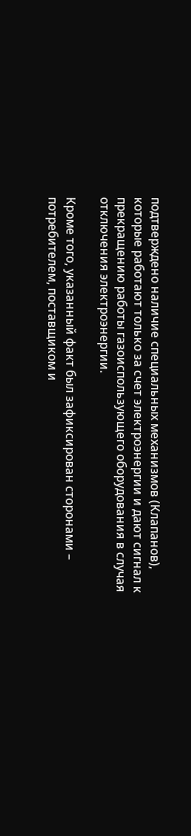подтверждено наличие специальных механизмов (Клапанов), которые работают только за счет электроэнергии и дают сигнал к прекращению работы газоиспользующего оборудования в случая отключения электроэнергии.

Кроме того, указанный факт был зафиксирован сторонами – потребителем, поставщиком и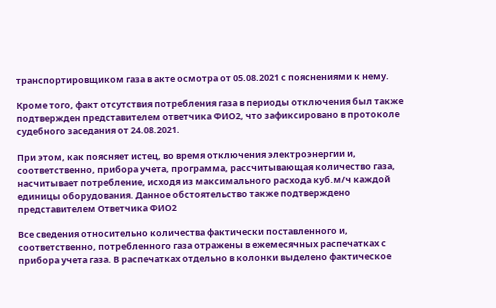транспортировщиком газа в акте осмотра от 05.08.2021 с пояснениями к нему.

Кроме того, факт отсутствия потребления газа в периоды отключения был также подтвержден представителем ответчика ФИО2, что зафиксировано в протоколе судебного заседания от 24.08.2021.

При этом, как поясняет истец, во время отключения электроэнергии и, соответственно, прибора учета, программа, рассчитывающая количество газа, насчитывает потребление, исходя из максимального расхода куб.м/ч каждой единицы оборудования. Данное обстоятельство также подтверждено представителем Ответчика ФИО2

Все сведения относительно количества фактически поставленного и, соответственно, потребленного газа отражены в ежемесячных распечатках с прибора учета газа. В распечатках отдельно в колонки выделено фактическое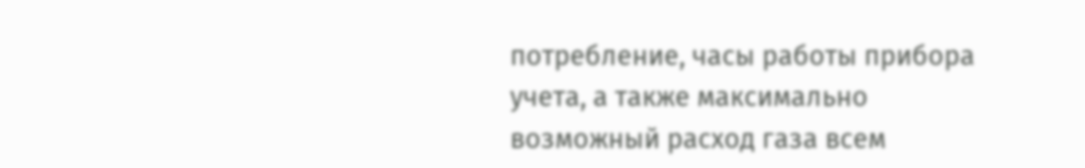потребление, часы работы прибора учета, а также максимально возможный расход газа всем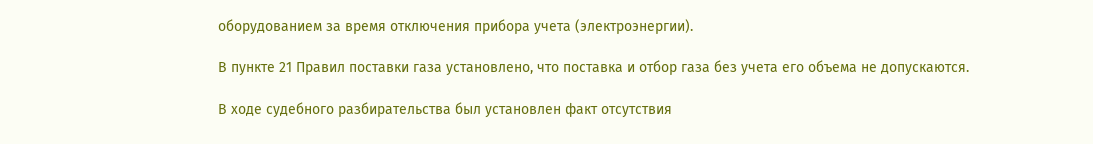оборудованием за время отключения прибора учета (электроэнергии).

В пункте 21 Правил поставки газа установлено, что поставка и отбор газа без учета его объема не допускаются.

В ходе судебного разбирательства был установлен факт отсутствия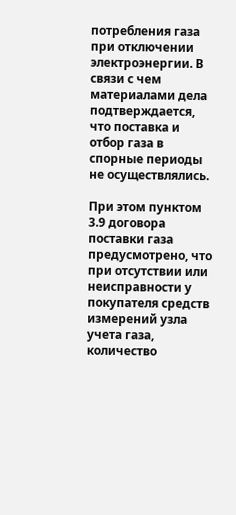потребления газа при отключении электроэнергии. В связи с чем материалами дела подтверждается, что поставка и отбор газа в спорные периоды не осуществлялись.

При этом пунктом 3.9 договора поставки газа предусмотрено, что при отсутствии или неисправности у покупателя средств измерений узла учета газа, количество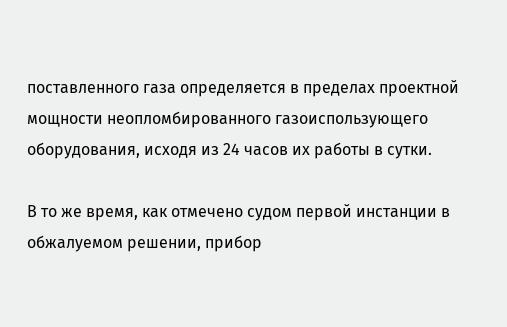поставленного газа определяется в пределах проектной мощности неопломбированного газоиспользующего оборудования, исходя из 24 часов их работы в сутки.

В то же время, как отмечено судом первой инстанции в обжалуемом решении, прибор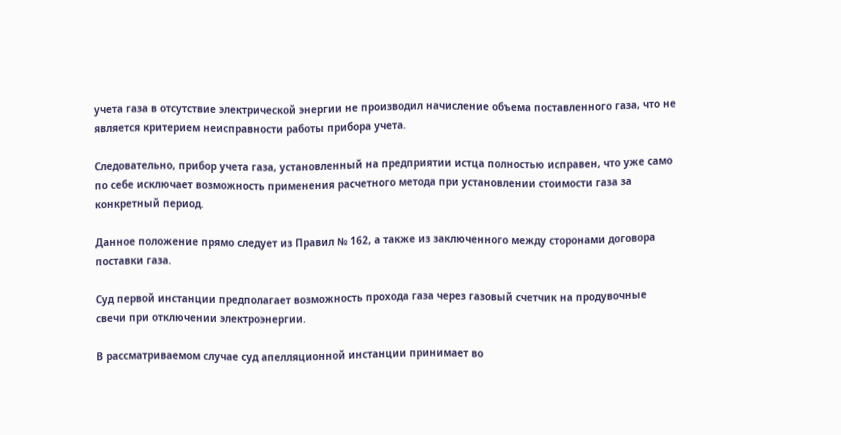учета газа в отсутствие электрической энергии не производил начисление объема поставленного газа, что не является критерием неисправности работы прибора учета.

Следовательно, прибор учета газа, установленный на предприятии истца полностью исправен, что уже само по себе исключает возможность применения расчетного метода при установлении стоимости газа за конкретный период.

Данное положение прямо следует из Правил № 162, а также из заключенного между сторонами договора поставки газа.

Суд первой инстанции предполагает возможность прохода газа через газовый счетчик на продувочные свечи при отключении электроэнергии.

В рассматриваемом случае суд апелляционной инстанции принимает во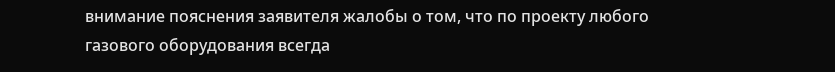внимание пояснения заявителя жалобы о том, что по проекту любого газового оборудования всегда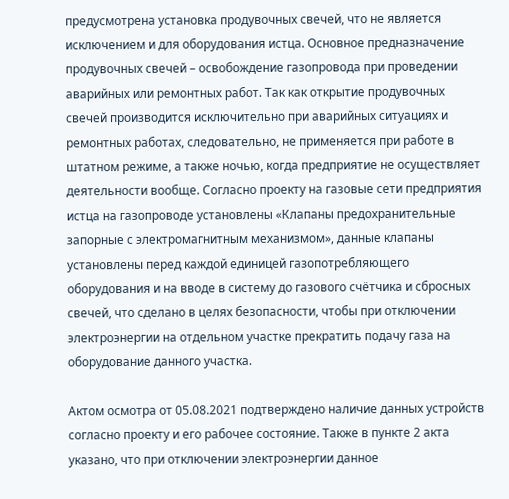предусмотрена установка продувочных свечей, что не является исключением и для оборудования истца. Основное предназначение продувочных свечей – освобождение газопровода при проведении аварийных или ремонтных работ. Так как открытие продувочных свечей производится исключительно при аварийных ситуациях и ремонтных работах, следовательно, не применяется при работе в штатном режиме, а также ночью, когда предприятие не осуществляет деятельности вообще. Согласно проекту на газовые сети предприятия истца на газопроводе установлены «Клапаны предохранительные запорные с электромагнитным механизмом», данные клапаны установлены перед каждой единицей газопотребляющего оборудования и на вводе в систему до газового счётчика и сбросных свечей, что сделано в целях безопасности, чтобы при отключении электроэнергии на отдельном участке прекратить подачу газа на оборудование данного участка.

Актом осмотра от 05.08.2021 подтверждено наличие данных устройств согласно проекту и его рабочее состояние. Также в пункте 2 акта указано, что при отключении электроэнергии данное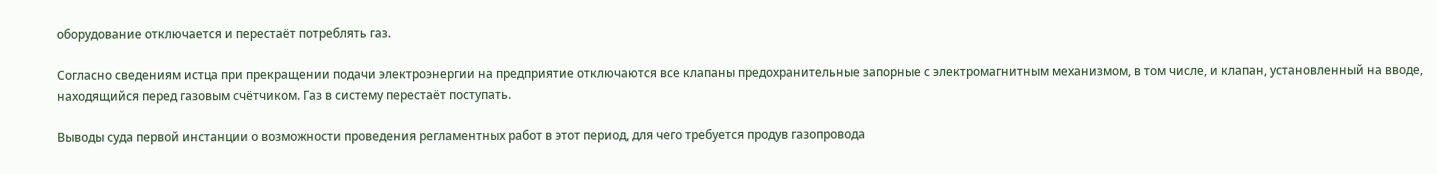оборудование отключается и перестаёт потреблять газ.

Согласно сведениям истца при прекращении подачи электроэнергии на предприятие отключаются все клапаны предохранительные запорные с электромагнитным механизмом, в том числе, и клапан, установленный на вводе, находящийся перед газовым счётчиком. Газ в систему перестаёт поступать.

Выводы суда первой инстанции о возможности проведения регламентных работ в этот период, для чего требуется продув газопровода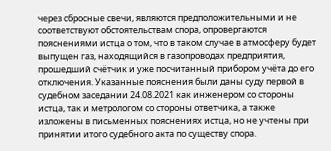через сбросные свечи, являются предположительными и не соответствуют обстоятельствам спора, опровергаются пояснениями истца о том, что в таком случае в атмосферу будет выпущен газ, находящийся в газопроводах предприятия, прошедший счётчик и уже посчитанный прибором учёта до его отключения. Указанные пояснения были даны суду первой в судебном заседании 24.08.2021 как инженером со стороны истца, так и метрологом со стороны ответчика, а также изложены в письменных пояснениях истца, но не учтены при принятии итого судебного акта по существу спора.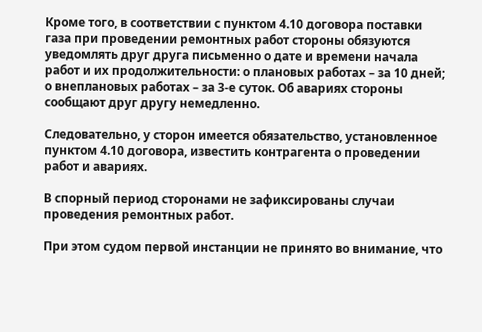Кроме того, в соответствии с пунктом 4.10 договора поставки газа при проведении ремонтных работ стороны обязуются уведомлять друг друга письменно о дате и времени начала работ и их продолжительности: о плановых работах – за 10 дней; о внеплановых работах – за 3-е суток. Об авариях стороны сообщают друг другу немедленно.

Следовательно, у сторон имеется обязательство, установленное пунктом 4.10 договора, известить контрагента о проведении работ и авариях.

В спорный период сторонами не зафиксированы случаи проведения ремонтных работ.

При этом судом первой инстанции не принято во внимание, что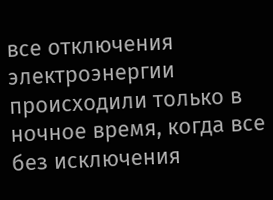все отключения электроэнергии происходили только в ночное время, когда все без исключения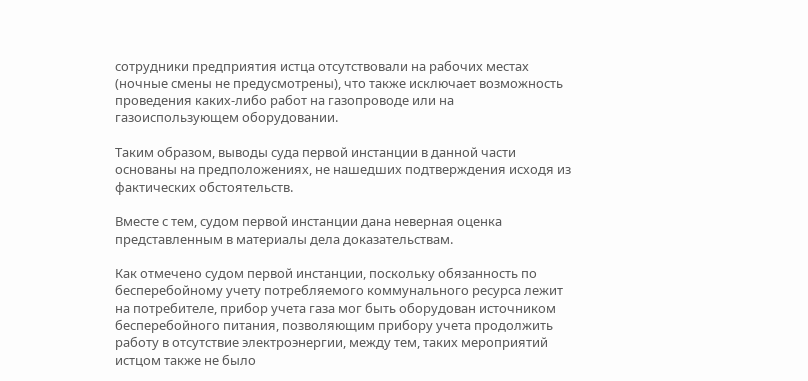сотрудники предприятия истца отсутствовали на рабочих местах (ночные смены не предусмотрены), что также исключает возможность проведения каких-либо работ на газопроводе или на газоиспользующем оборудовании.

Таким образом, выводы суда первой инстанции в данной части основаны на предположениях, не нашедших подтверждения исходя из фактических обстоятельств.

Вместе с тем, судом первой инстанции дана неверная оценка представленным в материалы дела доказательствам.

Как отмечено судом первой инстанции, поскольку обязанность по бесперебойному учету потребляемого коммунального ресурса лежит на потребителе, прибор учета газа мог быть оборудован источником бесперебойного питания, позволяющим прибору учета продолжить работу в отсутствие электроэнергии, между тем, таких мероприятий истцом также не было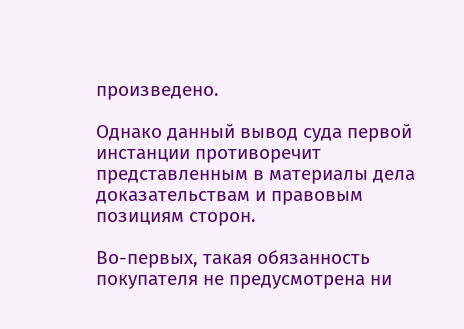произведено.

Однако данный вывод суда первой инстанции противоречит представленным в материалы дела доказательствам и правовым позициям сторон.

Во-первых, такая обязанность покупателя не предусмотрена ни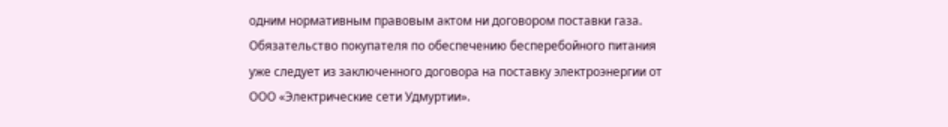одним нормативным правовым актом ни договором поставки газа. Обязательство покупателя по обеспечению бесперебойного питания уже следует из заключенного договора на поставку электроэнергии от ООО «Электрические сети Удмуртии».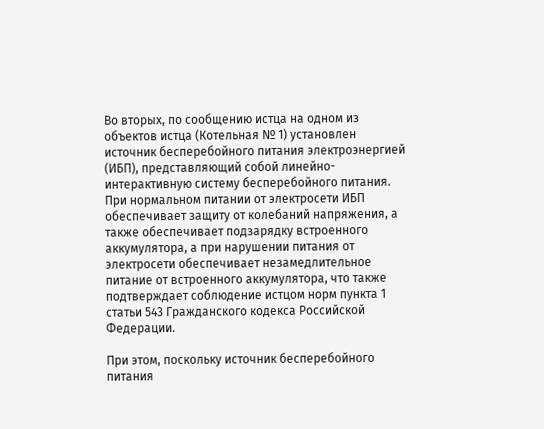Во вторых, по сообщению истца на одном из объектов истца (Котельная № 1) установлен источник бесперебойного питания электроэнергией (ИБП), представляющий собой линейно-интерактивную систему бесперебойного питания. При нормальном питании от электросети ИБП обеспечивает защиту от колебаний напряжения, а также обеспечивает подзарядку встроенного аккумулятора, а при нарушении питания от электросети обеспечивает незамедлительное питание от встроенного аккумулятора, что также подтверждает соблюдение истцом норм пункта 1 статьи 543 Гражданского кодекса Российской Федерации.

При этом, поскольку источник бесперебойного питания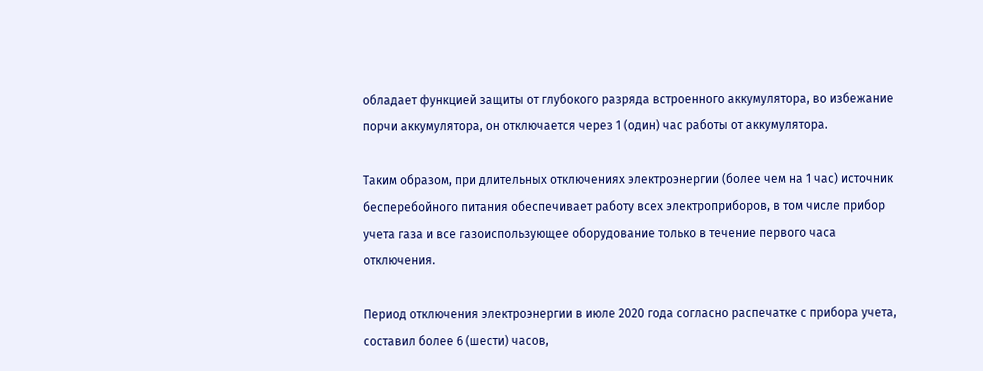обладает функцией защиты от глубокого разряда встроенного аккумулятора, во избежание порчи аккумулятора, он отключается через 1 (один) час работы от аккумулятора.

Таким образом, при длительных отключениях электроэнергии (более чем на 1 час) источник бесперебойного питания обеспечивает работу всех электроприборов, в том числе прибор учета газа и все газоиспользующее оборудование только в течение первого часа отключения.

Период отключения электроэнергии в июле 2020 года согласно распечатке с прибора учета, составил более 6 (шести) часов,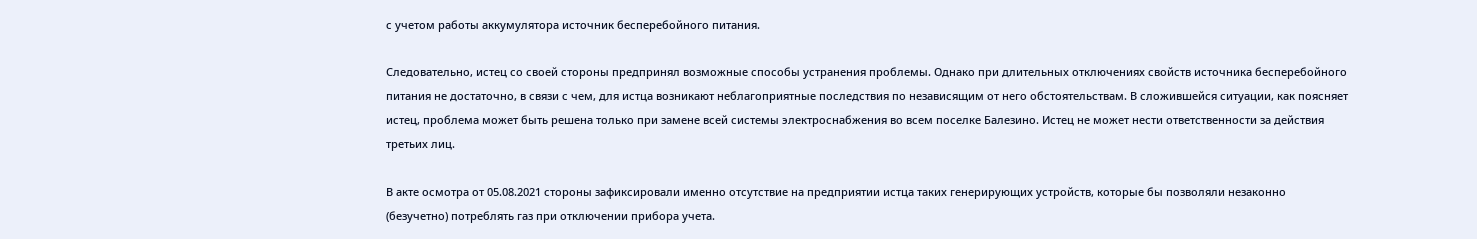с учетом работы аккумулятора источник бесперебойного питания.

Следовательно, истец со своей стороны предпринял возможные способы устранения проблемы. Однако при длительных отключениях свойств источника бесперебойного питания не достаточно, в связи с чем, для истца возникают неблагоприятные последствия по независящим от него обстоятельствам. В сложившейся ситуации, как поясняет истец, проблема может быть решена только при замене всей системы электроснабжения во всем поселке Балезино. Истец не может нести ответственности за действия третьих лиц.

В акте осмотра от 05.08.2021 стороны зафиксировали именно отсутствие на предприятии истца таких генерирующих устройств, которые бы позволяли незаконно (безучетно) потреблять газ при отключении прибора учета.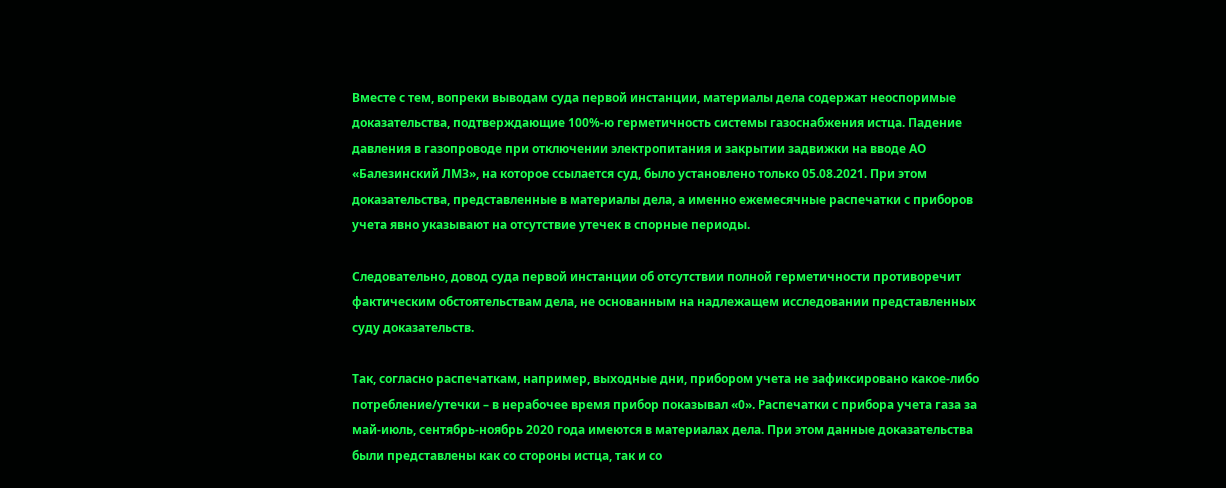Вместе с тем, вопреки выводам суда первой инстанции, материалы дела содержат неоспоримые доказательства, подтверждающие 100%-ю герметичность системы газоснабжения истца. Падение давления в газопроводе при отключении электропитания и закрытии задвижки на вводе АО «Балезинский ЛМЗ», на которое ссылается суд, было установлено только 05.08.2021. При этом доказательства, представленные в материалы дела, а именно ежемесячные распечатки с приборов учета явно указывают на отсутствие утечек в спорные периоды.

Следовательно, довод суда первой инстанции об отсутствии полной герметичности противоречит фактическим обстоятельствам дела, не основанным на надлежащем исследовании представленных суду доказательств.

Так, согласно распечаткам, например, выходные дни, прибором учета не зафиксировано какое-либо потребление/утечки – в нерабочее время прибор показывал «0». Распечатки с прибора учета газа за май-июль, сентябрь-ноябрь 2020 года имеются в материалах дела. При этом данные доказательства были представлены как со стороны истца, так и со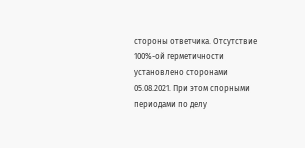стороны ответчика. Отсутствие 100%-ой герметичности установлено сторонами 05.08.2021. При этом спорными периодами по делу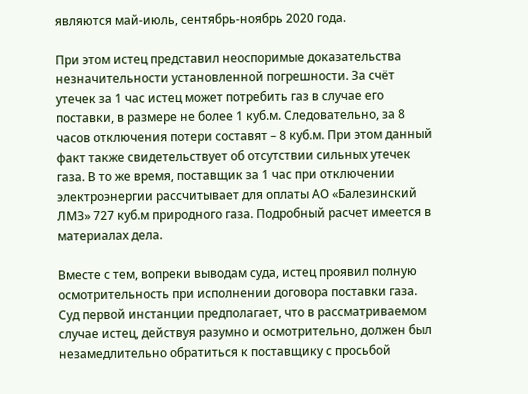являются май-июль, сентябрь-ноябрь 2020 года.

При этом истец представил неоспоримые доказательства незначительности установленной погрешности. За счёт утечек за 1 час истец может потребить газ в случае его поставки, в размере не более 1 куб.м. Следовательно, за 8 часов отключения потери составят – 8 куб.м. При этом данный факт также свидетельствует об отсутствии сильных утечек газа. В то же время, поставщик за 1 час при отключении электроэнергии рассчитывает для оплаты АО «Балезинский ЛМЗ» 727 куб.м природного газа. Подробный расчет имеется в материалах дела.

Вместе с тем, вопреки выводам суда, истец проявил полную осмотрительность при исполнении договора поставки газа. Суд первой инстанции предполагает, что в рассматриваемом случае истец, действуя разумно и осмотрительно, должен был незамедлительно обратиться к поставщику с просьбой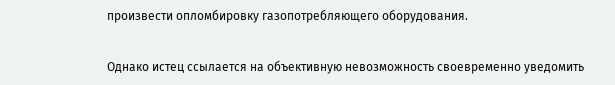произвести опломбировку газопотребляющего оборудования.

Однако истец ссылается на объективную невозможность своевременно уведомить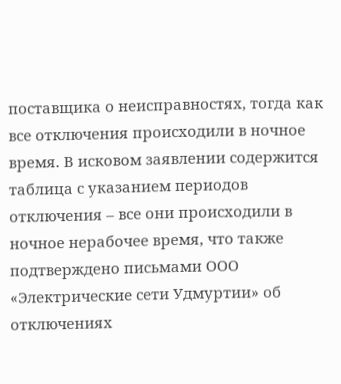поставщика о неисправностях, тогда как все отключения происходили в ночное время. В исковом заявлении содержится таблица с указанием периодов отключения – все они происходили в ночное нерабочее время, что также подтверждено письмами ООО «Электрические сети Удмуртии» об отключениях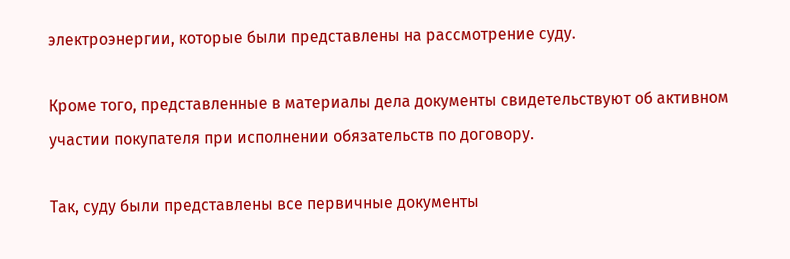электроэнергии, которые были представлены на рассмотрение суду.

Кроме того, представленные в материалы дела документы свидетельствуют об активном участии покупателя при исполнении обязательств по договору.

Так, суду были представлены все первичные документы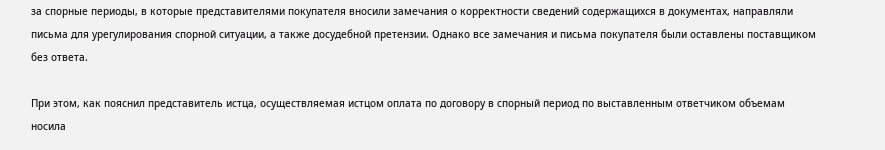за спорные периоды, в которые представителями покупателя вносили замечания о корректности сведений содержащихся в документах, направляли письма для урегулирования спорной ситуации, а также досудебной претензии. Однако все замечания и письма покупателя были оставлены поставщиком без ответа.

При этом, как пояснил представитель истца, осуществляемая истцом оплата по договору в спорный период по выставленным ответчиком объемам носила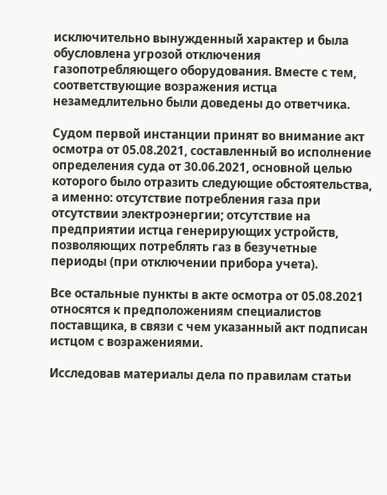исключительно вынужденный характер и была обусловлена угрозой отключения газопотребляющего оборудования. Вместе с тем, соответствующие возражения истца незамедлительно были доведены до ответчика.

Судом первой инстанции принят во внимание акт осмотра от 05.08.2021, составленный во исполнение определения суда от 30.06.2021, основной целью которого было отразить следующие обстоятельства, а именно: отсутствие потребления газа при отсутствии электроэнергии; отсутствие на предприятии истца генерирующих устройств, позволяющих потреблять газ в безучетные периоды (при отключении прибора учета).

Все остальные пункты в акте осмотра от 05.08.2021 относятся к предположениям специалистов поставщика, в связи с чем указанный акт подписан истцом с возражениями.

Исследовав материалы дела по правилам статьи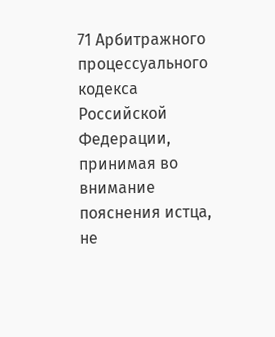71 Арбитражного процессуального кодекса Российской Федерации, принимая во внимание пояснения истца, не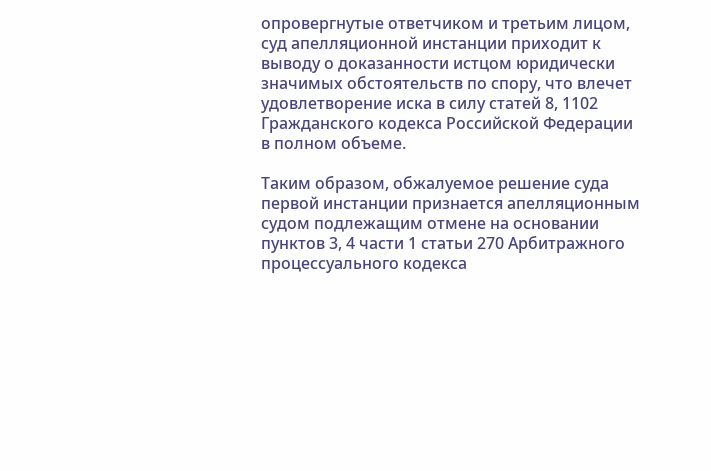опровергнутые ответчиком и третьим лицом, суд апелляционной инстанции приходит к выводу о доказанности истцом юридически значимых обстоятельств по спору, что влечет удовлетворение иска в силу статей 8, 1102 Гражданского кодекса Российской Федерации в полном объеме.

Таким образом, обжалуемое решение суда первой инстанции признается апелляционным судом подлежащим отмене на основании пунктов 3, 4 части 1 статьи 270 Арбитражного процессуального кодекса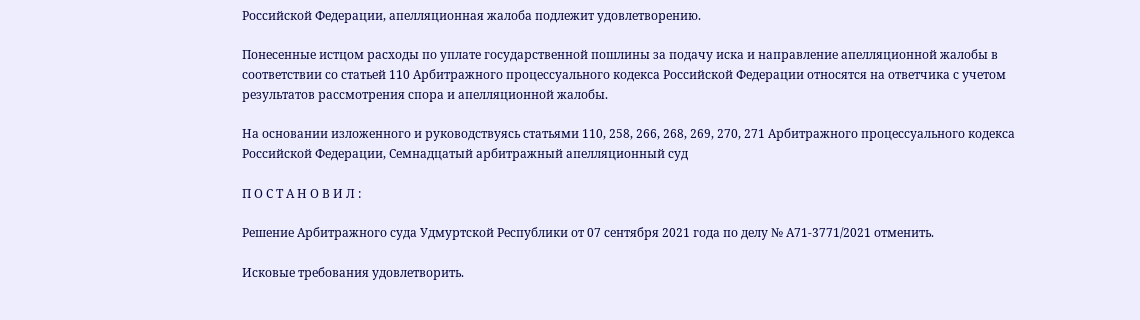Российской Федерации, апелляционная жалоба подлежит удовлетворению.

Понесенные истцом расходы по уплате государственной пошлины за подачу иска и направление апелляционной жалобы в соответствии со статьей 110 Арбитражного процессуального кодекса Российской Федерации относятся на ответчика с учетом результатов рассмотрения спора и апелляционной жалобы.

На основании изложенного и руководствуясь статьями 110, 258, 266, 268, 269, 270, 271 Арбитражного процессуального кодекса Российской Федерации, Семнадцатый арбитражный апелляционный суд

П О С Т А Н О В И Л :

Решение Арбитражного суда Удмуртской Республики от 07 сентября 2021 года по делу № А71-3771/2021 отменить.

Исковые требования удовлетворить.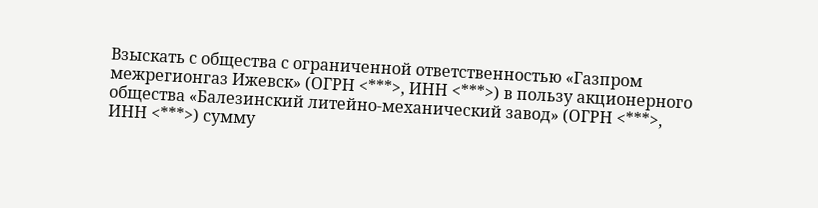Взыскать с общества с ограниченной ответственностью «Газпром межрегионгаз Ижевск» (ОГРН <***>, ИНН <***>) в пользу акционерного общества «Балезинский литейно-механический завод» (ОГРН <***>, ИНН <***>) сумму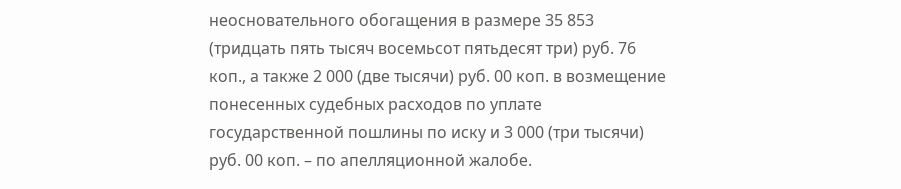неосновательного обогащения в размере 35 853 (тридцать пять тысяч восемьсот пятьдесят три) руб. 76 коп., а также 2 000 (две тысячи) руб. 00 коп. в возмещение понесенных судебных расходов по уплате государственной пошлины по иску и 3 000 (три тысячи) руб. 00 коп. – по апелляционной жалобе.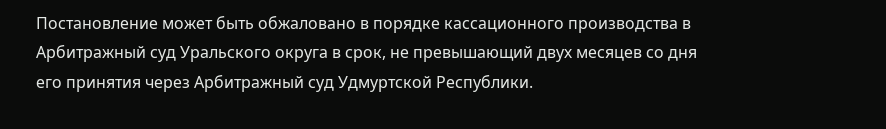Постановление может быть обжаловано в порядке кассационного производства в Арбитражный суд Уральского округа в срок, не превышающий двух месяцев со дня его принятия через Арбитражный суд Удмуртской Республики.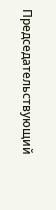Председательствующий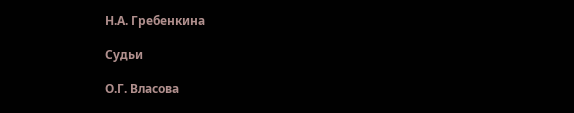Н.А. Гребенкина

Судьи

О.Г. Власова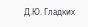Д.Ю. Гладких